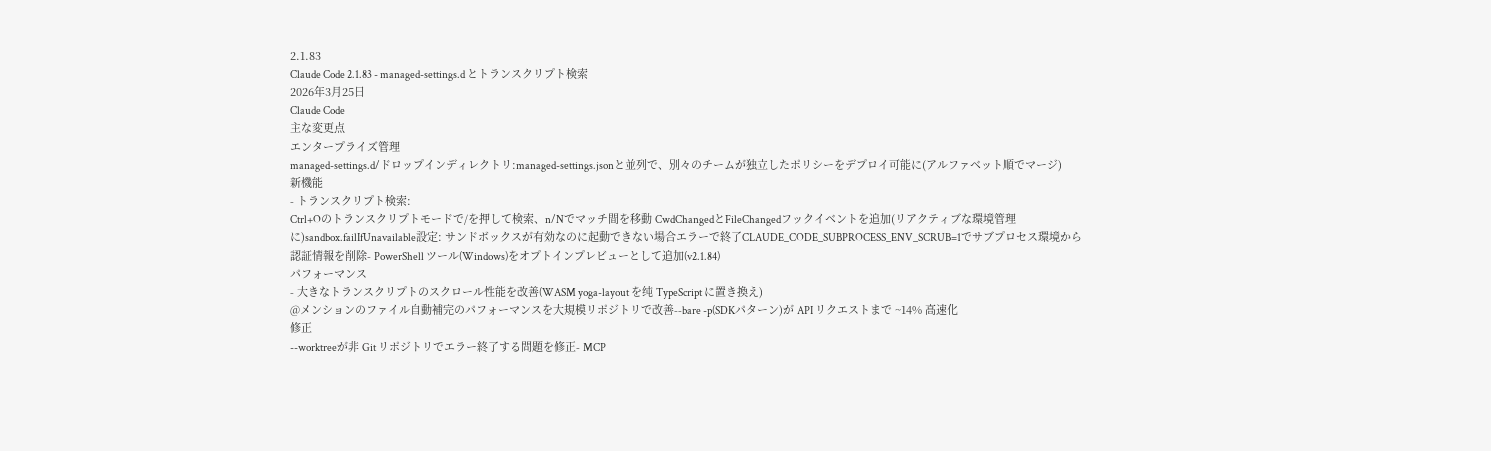2.1.83
Claude Code 2.1.83 - managed-settings.d とトランスクリプト検索
2026年3月25日
Claude Code
主な変更点
エンタープライズ管理
managed-settings.d/ドロップインディレクトリ:managed-settings.jsonと並列で、別々のチームが独立したポリシーをデプロイ可能に(アルファベット順でマージ)
新機能
- トランスクリプト検索:
Ctrl+Oのトランスクリプトモードで/を押して検索、n/Nでマッチ間を移動 CwdChangedとFileChangedフックイベントを追加(リアクティブな環境管理に)sandbox.failIfUnavailable設定: サンドボックスが有効なのに起動できない場合エラーで終了CLAUDE_CODE_SUBPROCESS_ENV_SCRUB=1でサブプロセス環境から認証情報を削除- PowerShell ツール(Windows)をオプトインプレビューとして追加(v2.1.84)
パフォーマンス
- 大きなトランスクリプトのスクロール性能を改善(WASM yoga-layout を纯 TypeScript に置き換え)
@メンションのファイル自動補完のパフォーマンスを大規模リポジトリで改善--bare -p(SDKパターン)が API リクエストまで ~14% 高速化
修正
--worktreeが非 Git リポジトリでエラー終了する問題を修正- MCP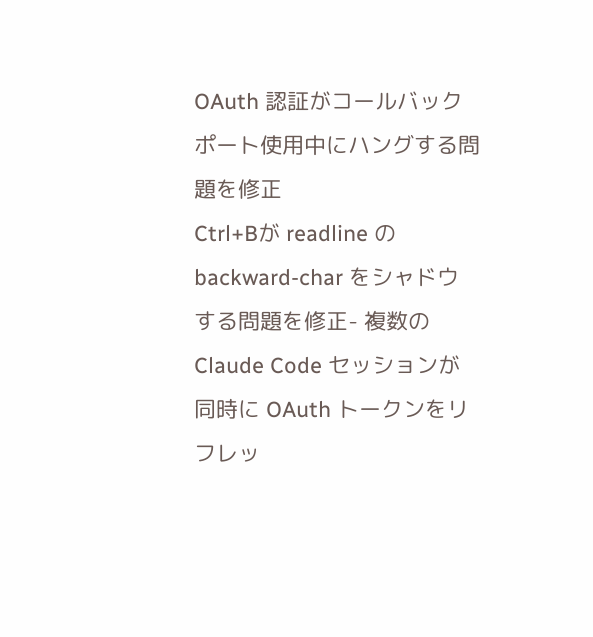OAuth 認証がコールバックポート使用中にハングする問題を修正
Ctrl+Bが readline の backward-char をシャドウする問題を修正- 複数の Claude Code セッションが同時に OAuth トークンをリフレッ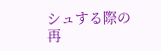シュする際の再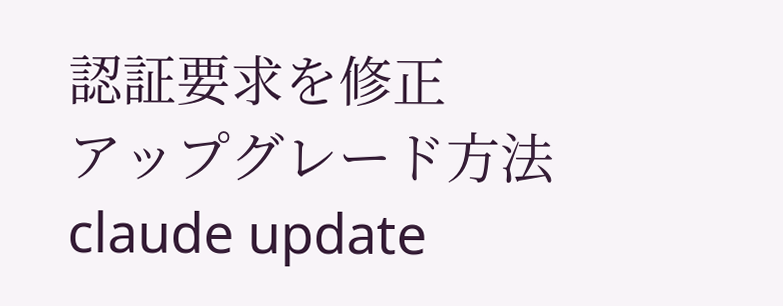認証要求を修正
アップグレード方法
claude update